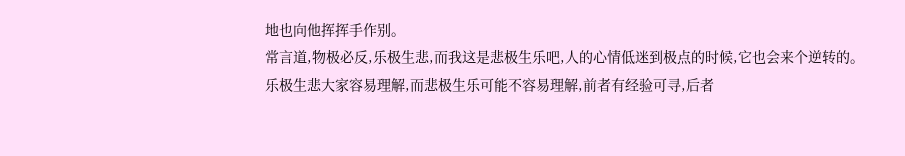地也向他挥挥手作别。
常言道,物极必反,乐极生悲,而我这是悲极生乐吧,人的心情低迷到极点的时候,它也会来个逆转的。
乐极生悲大家容易理解,而悲极生乐可能不容易理解,前者有经验可寻,后者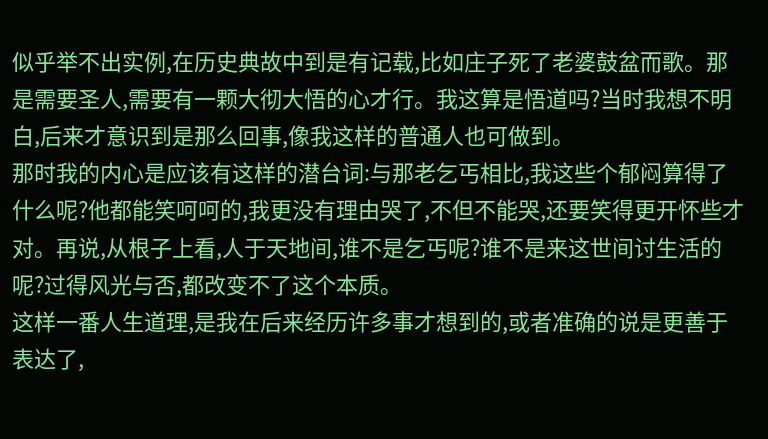似乎举不出实例,在历史典故中到是有记载,比如庄子死了老婆鼓盆而歌。那是需要圣人,需要有一颗大彻大悟的心才行。我这算是悟道吗?当时我想不明白,后来才意识到是那么回事,像我这样的普通人也可做到。
那时我的内心是应该有这样的潜台词:与那老乞丐相比,我这些个郁闷算得了什么呢?他都能笑呵呵的,我更没有理由哭了,不但不能哭,还要笑得更开怀些才对。再说,从根子上看,人于天地间,谁不是乞丐呢?谁不是来这世间讨生活的呢?过得风光与否,都改变不了这个本质。
这样一番人生道理,是我在后来经历许多事才想到的,或者准确的说是更善于表达了,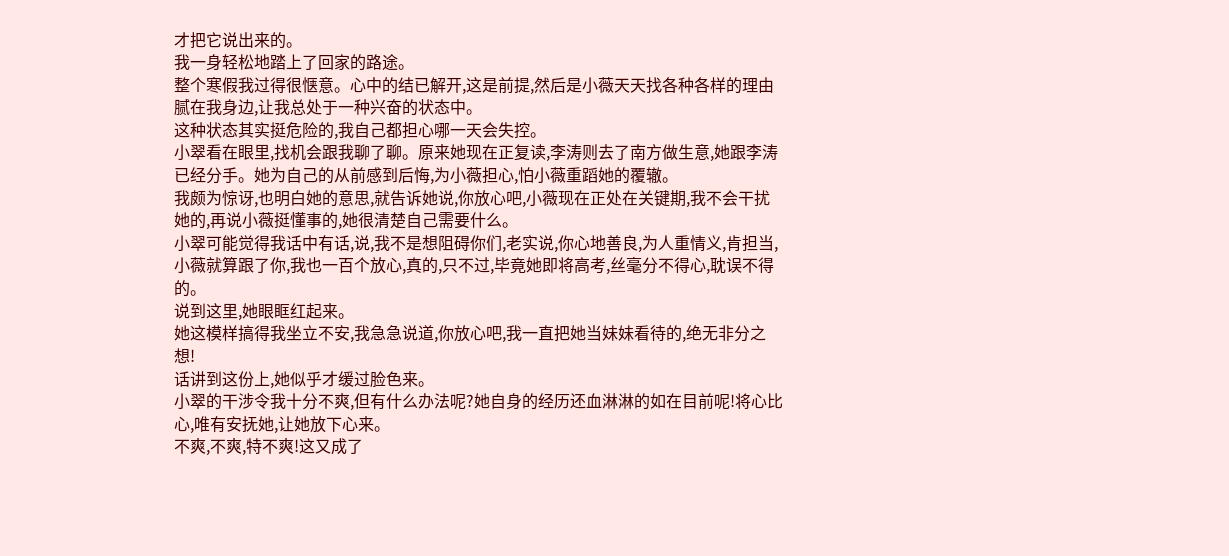才把它说出来的。
我一身轻松地踏上了回家的路途。
整个寒假我过得很惬意。心中的结已解开,这是前提,然后是小薇天天找各种各样的理由腻在我身边,让我总处于一种兴奋的状态中。
这种状态其实挺危险的,我自己都担心哪一天会失控。
小翠看在眼里,找机会跟我聊了聊。原来她现在正复读,李涛则去了南方做生意,她跟李涛已经分手。她为自己的从前感到后悔,为小薇担心,怕小薇重蹈她的覆辙。
我颇为惊讶,也明白她的意思,就告诉她说,你放心吧,小薇现在正处在关键期,我不会干扰她的,再说小薇挺懂事的,她很清楚自己需要什么。
小翠可能觉得我话中有话,说,我不是想阻碍你们,老实说,你心地善良,为人重情义,肯担当,小薇就算跟了你,我也一百个放心,真的,只不过,毕竟她即将高考,丝毫分不得心,耽误不得的。
说到这里,她眼眶红起来。
她这模样搞得我坐立不安,我急急说道,你放心吧,我一直把她当妹妹看待的,绝无非分之想!
话讲到这份上,她似乎才缓过脸色来。
小翠的干涉令我十分不爽,但有什么办法呢?她自身的经历还血淋淋的如在目前呢!将心比心,唯有安抚她,让她放下心来。
不爽,不爽,特不爽!这又成了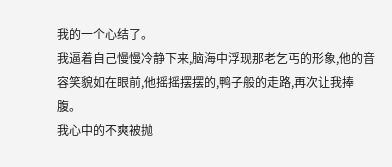我的一个心结了。
我逼着自己慢慢冷静下来,脑海中浮现那老乞丐的形象,他的音容笑貌如在眼前,他摇摇摆摆的,鸭子般的走路,再次让我捧腹。
我心中的不爽被抛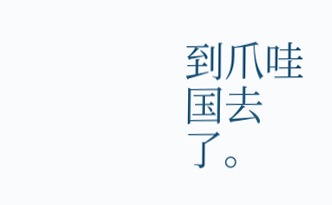到爪哇国去了。